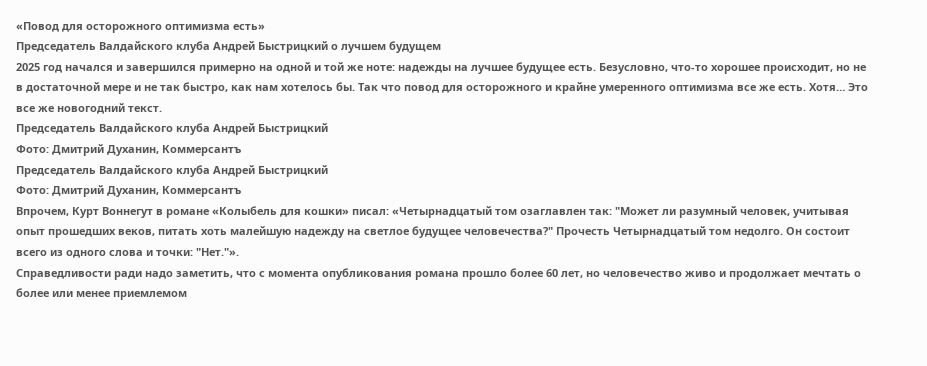«Повод для осторожного оптимизма есть»
Председатель Валдайского клуба Андрей Быстрицкий о лучшем будущем
2025 год начался и завершился примерно на одной и той же ноте: надежды на лучшее будущее есть. Безусловно, что-то хорошее происходит, но не в достаточной мере и не так быстро, как нам хотелось бы. Так что повод для осторожного и крайне умеренного оптимизма все же есть. Хотя… Это все же новогодний текст.
Председатель Валдайского клуба Андрей Быстрицкий
Фото: Дмитрий Духанин, Коммерсантъ
Председатель Валдайского клуба Андрей Быстрицкий
Фото: Дмитрий Духанин, Коммерсантъ
Впрочем, Курт Воннегут в романе «Колыбель для кошки» писал: «Четырнадцатый том озаглавлен так: "Может ли разумный человек, учитывая опыт прошедших веков, питать хоть малейшую надежду на светлое будущее человечества?" Прочесть Четырнадцатый том недолго. Он состоит всего из одного слова и точки: "Нет."».
Справедливости ради надо заметить, что с момента опубликования романа прошло более 60 лет, но человечество живо и продолжает мечтать о более или менее приемлемом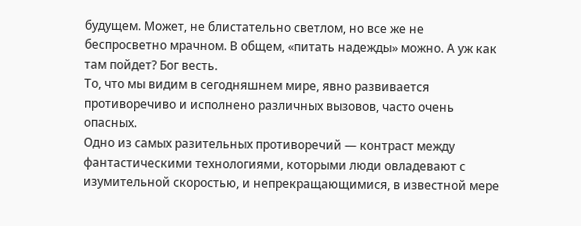будущем. Может, не блистательно светлом, но все же не беспросветно мрачном. В общем, «питать надежды» можно. А уж как там пойдет? Бог весть.
То, что мы видим в сегодняшнем мире, явно развивается противоречиво и исполнено различных вызовов, часто очень опасных.
Одно из самых разительных противоречий — контраст между фантастическими технологиями, которыми люди овладевают с изумительной скоростью, и непрекращающимися, в известной мере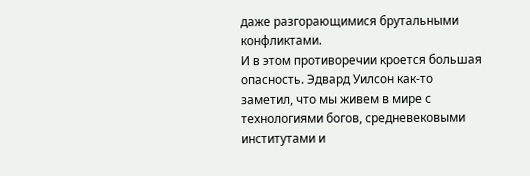даже разгорающимися брутальными конфликтами.
И в этом противоречии кроется большая опасность. Эдвард Уилсон как-то заметил, что мы живем в мире с технологиями богов, средневековыми институтами и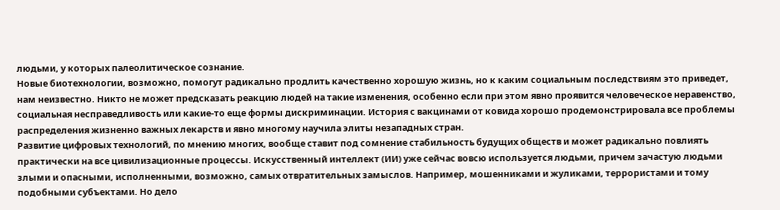людьми, у которых палеолитическое сознание.
Новые биотехнологии, возможно, помогут радикально продлить качественно хорошую жизнь, но к каким социальным последствиям это приведет, нам неизвестно. Никто не может предсказать реакцию людей на такие изменения, особенно если при этом явно проявится человеческое неравенство, социальная несправедливость или какие-то еще формы дискриминации. История с вакцинами от ковида хорошо продемонстрировала все проблемы распределения жизненно важных лекарств и явно многому научила элиты незападных стран.
Развитие цифровых технологий, по мнению многих, вообще ставит под сомнение стабильность будущих обществ и может радикально повлиять практически на все цивилизационные процессы. Искусственный интеллект (ИИ) уже сейчас вовсю используется людьми, причем зачастую людьми злыми и опасными, исполненными, возможно, самых отвратительных замыслов. Например, мошенниками и жуликами, террористами и тому подобными субъектами. Но дело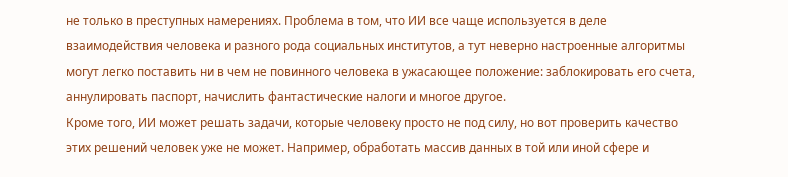не только в преступных намерениях. Проблема в том, что ИИ все чаще используется в деле взаимодействия человека и разного рода социальных институтов, а тут неверно настроенные алгоритмы могут легко поставить ни в чем не повинного человека в ужасающее положение: заблокировать его счета, аннулировать паспорт, начислить фантастические налоги и многое другое.
Кроме того, ИИ может решать задачи, которые человеку просто не под силу, но вот проверить качество этих решений человек уже не может. Например, обработать массив данных в той или иной сфере и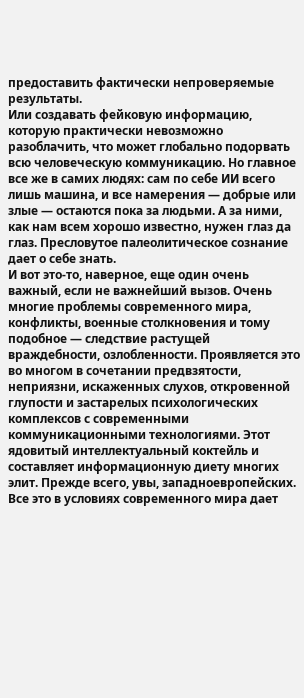предоставить фактически непроверяемые результаты.
Или создавать фейковую информацию, которую практически невозможно разоблачить, что может глобально подорвать всю человеческую коммуникацию. Но главное все же в самих людях: сам по себе ИИ всего лишь машина, и все намерения — добрые или злые — остаются пока за людьми. А за ними, как нам всем хорошо известно, нужен глаз да глаз. Пресловутое палеолитическое сознание дает о себе знать.
И вот это-то, наверное, еще один очень важный, если не важнейший вызов. Очень многие проблемы современного мира, конфликты, военные столкновения и тому подобное — следствие растущей враждебности, озлобленности. Проявляется это во многом в сочетании предвзятости, неприязни, искаженных слухов, откровенной глупости и застарелых психологических комплексов с современными коммуникационными технологиями. Этот ядовитый интеллектуальный коктейль и составляет информационную диету многих элит. Прежде всего, увы, западноевропейских. Все это в условиях современного мира дает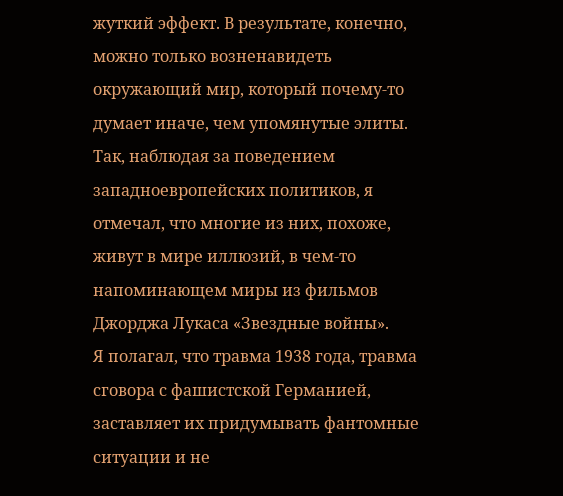жуткий эффект. В результате, конечно, можно только возненавидеть окружающий мир, который почему-то думает иначе, чем упомянутые элиты.
Так, наблюдая за поведением западноевропейских политиков, я отмечал, что многие из них, похоже, живут в мире иллюзий, в чем-то напоминающем миры из фильмов Джорджа Лукаса «Звездные войны».
Я полагал, что травма 1938 года, травма сговора с фашистской Германией, заставляет их придумывать фантомные ситуации и не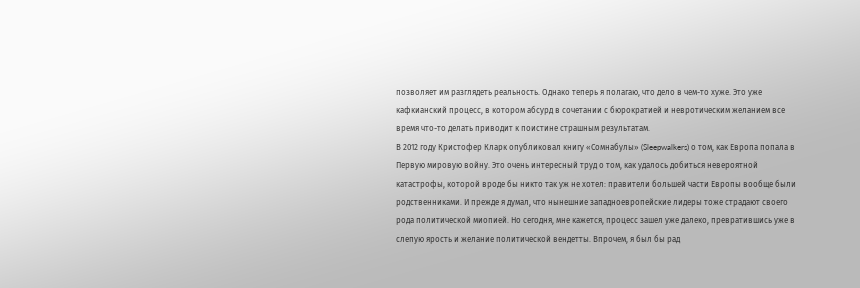позволяет им разглядеть реальность. Однако теперь я полагаю, что дело в чем-то хуже. Это уже кафкианский процесс, в котором абсурд в сочетании с бюрократией и невротическим желанием все время что-то делать приводит к поистине страшным результатам.
В 2012 году Кристофер Кларк опубликовал книгу «Сомнабулы» (Sleepwalkers) о том, как Европа попала в Первую мировую войну. Это очень интересный труд о том, как удалось добиться невероятной катастрофы, которой вроде бы никто так уж не хотел: правители большей части Европы вообще были родственниками. И прежде я думал, что нынешние западноевропейские лидеры тоже страдают своего рода политической миопией. Но сегодня, мне кажется, процесс зашел уже далеко, превратившись уже в слепую ярость и желание политической вендетты. Впрочем, я был бы рад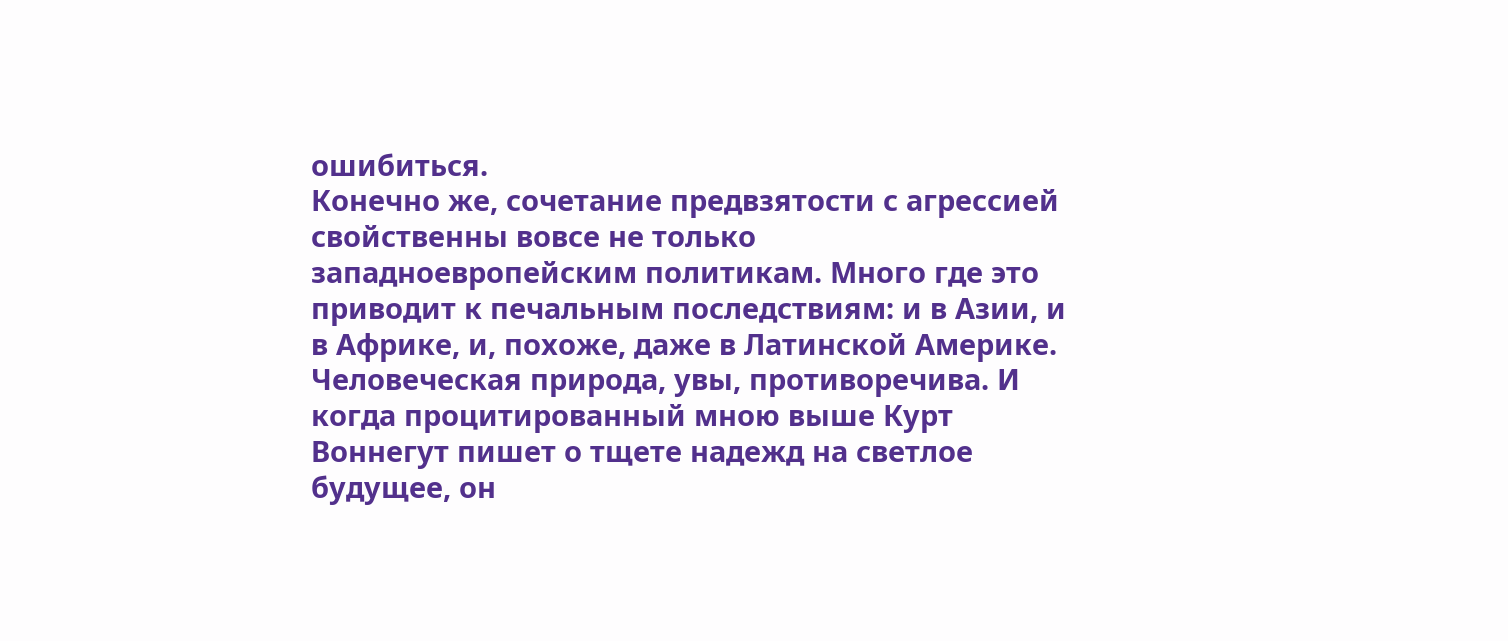ошибиться.
Конечно же, сочетание предвзятости с агрессией свойственны вовсе не только западноевропейским политикам. Много где это приводит к печальным последствиям: и в Азии, и в Африке, и, похоже, даже в Латинской Америке. Человеческая природа, увы, противоречива. И когда процитированный мною выше Курт Воннегут пишет о тщете надежд на светлое будущее, он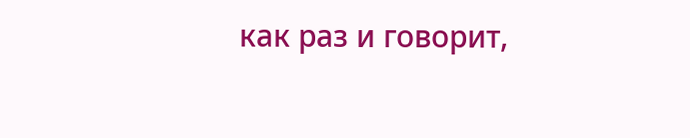как раз и говорит,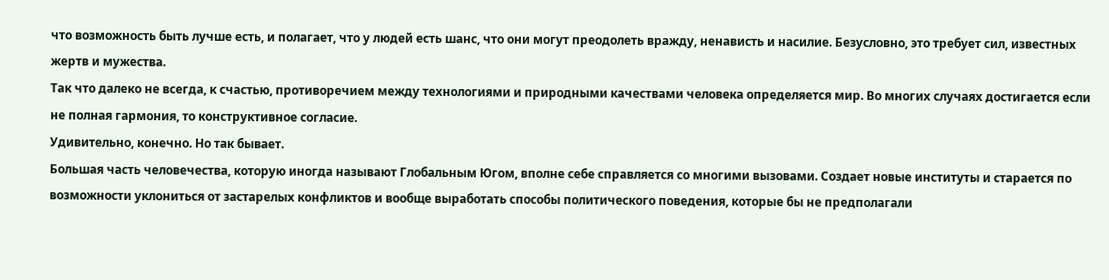что возможность быть лучше есть, и полагает, что у людей есть шанс, что они могут преодолеть вражду, ненависть и насилие. Безусловно, это требует сил, известных жертв и мужества.
Так что далеко не всегда, к счастью, противоречием между технологиями и природными качествами человека определяется мир. Во многих случаях достигается если не полная гармония, то конструктивное согласие.
Удивительно, конечно. Но так бывает.
Большая часть человечества, которую иногда называют Глобальным Югом, вполне себе справляется со многими вызовами. Создает новые институты и старается по возможности уклониться от застарелых конфликтов и вообще выработать способы политического поведения, которые бы не предполагали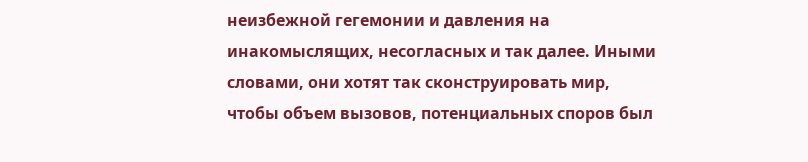неизбежной гегемонии и давления на инакомыслящих, несогласных и так далее. Иными словами, они хотят так сконструировать мир, чтобы объем вызовов, потенциальных споров был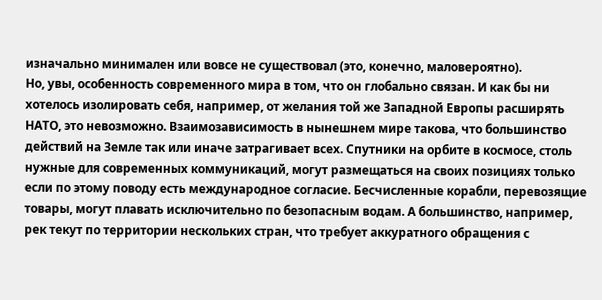изначально минимален или вовсе не существовал (это, конечно, маловероятно).
Но, увы, особенность современного мира в том, что он глобально связан. И как бы ни хотелось изолировать себя, например, от желания той же Западной Европы расширять НАТО, это невозможно. Взаимозависимость в нынешнем мире такова, что большинство действий на Земле так или иначе затрагивает всех. Спутники на орбите в космосе, столь нужные для современных коммуникаций, могут размещаться на своих позициях только если по этому поводу есть международное согласие. Бесчисленные корабли, перевозящие товары, могут плавать исключительно по безопасным водам. А большинство, например, рек текут по территории нескольких стран, что требует аккуратного обращения с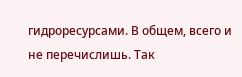гидроресурсами. В общем, всего и не перечислишь. Так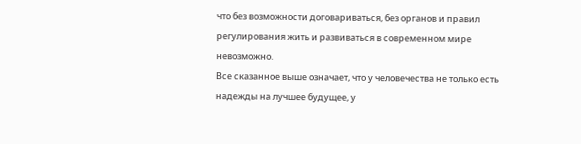что без возможности договариваться, без органов и правил регулирования жить и развиваться в современном мире невозможно.
Все сказанное выше означает, что у человечества не только есть надежды на лучшее будущее, у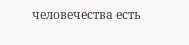человечества есть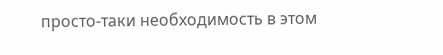просто-таки необходимость в этом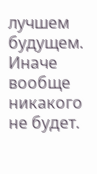лучшем будущем. Иначе вообще никакого не будет.